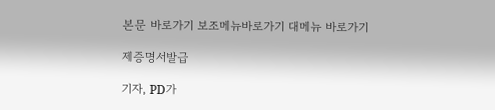본문 바로가기 보조메뉴바로가기 대메뉴 바로가기

제증명서발급

기자, PD가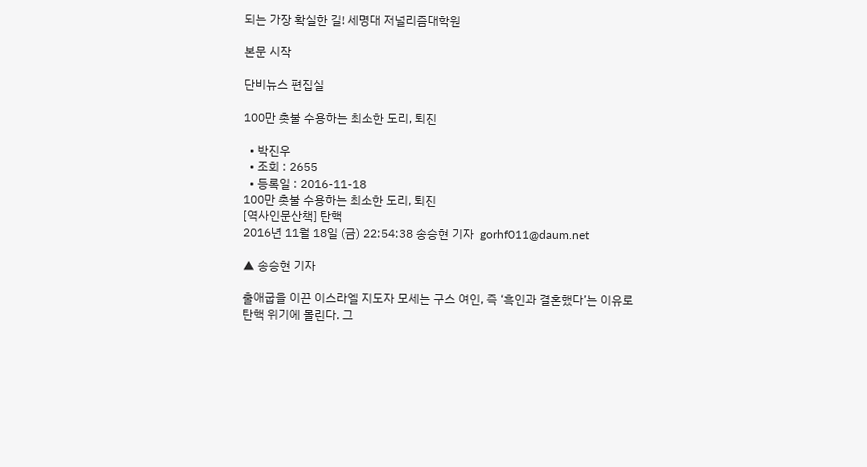되는 가장 확실한 길! 세명대 저널리즘대학원

본문 시작

단비뉴스 편집실

100만 촛불 수용하는 최소한 도리, 퇴진

  • 박진우
  • 조회 : 2655
  • 등록일 : 2016-11-18
100만 촛불 수용하는 최소한 도리, 퇴진
[역사인문산책] 탄핵
2016년 11월 18일 (금) 22:54:38 송승현 기자  gorhf011@daum.net

▲ 송승현 기자

출애굽을 이끈 이스라엘 지도자 모세는 구스 여인, 즉 ‘흑인과 결혼했다’는 이유로 탄핵 위기에 몰린다. 그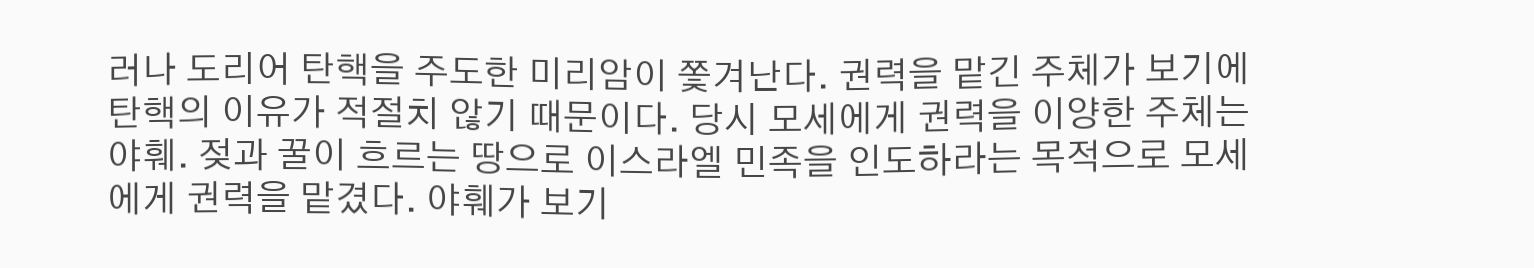러나 도리어 탄핵을 주도한 미리암이 쫓겨난다. 권력을 맡긴 주체가 보기에 탄핵의 이유가 적절치 않기 때문이다. 당시 모세에게 권력을 이양한 주체는 야훼. 젖과 꿀이 흐르는 땅으로 이스라엘 민족을 인도하라는 목적으로 모세에게 권력을 맡겼다. 야훼가 보기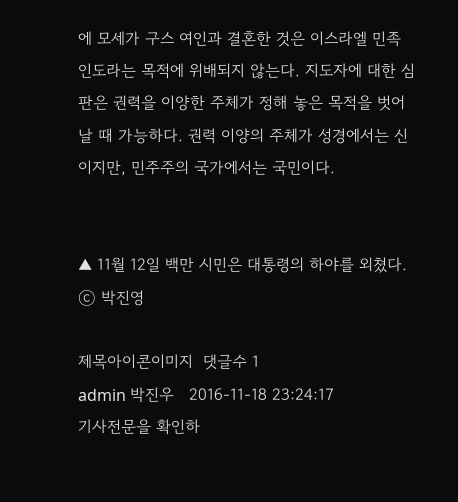에 모세가 구스 여인과 결혼한 것은 이스라엘 민족 인도라는 목적에 위배되지 않는다. 지도자에 대한 심판은 권력을 이양한 주체가 정해 놓은 목적을 벗어날 때 가능하다. 권력 이양의 주체가 성경에서는 신이지만, 민주주의 국가에서는 국민이다.


▲ 11월 12일 백만 시민은 대통령의 하야를 외쳤다. ⓒ 박진영

제목아이콘이미지  댓글수 1
admin 박진우   2016-11-18 23:24:17
기사전문을 확인하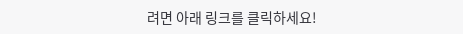려면 아래 링크를 클릭하세요!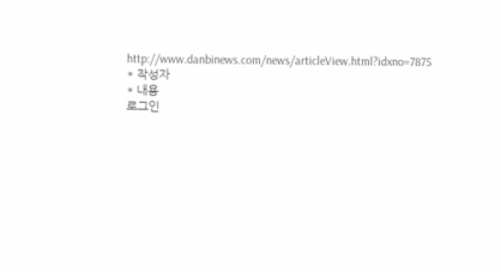http://www.danbinews.com/news/articleView.html?idxno=7875
* 작성자
* 내용
로그인